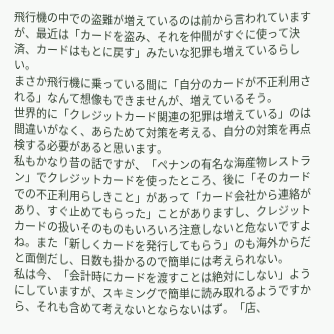飛行機の中での盗難が増えているのは前から言われていますが、最近は「カードを盗み、それを仲間がすぐに使って決済、カードはもとに戻す」みたいな犯罪も増えているらしい。
まさか飛行機に乗っている間に「自分のカードが不正利用される」なんて想像もできませんが、増えているそう。
世界的に「クレジットカード関連の犯罪は増えている」のは間違いがなく、あらためて対策を考える、自分の対策を再点検する必要があると思います。
私もかなり昔の話ですが、「ペナンの有名な海産物レストラン」でクレジットカードを使ったところ、後に「そのカードでの不正利用らしきこと」があって「カード会社から連絡があり、すぐ止めてもらった」ことがありますし、クレジットカードの扱いそのものもいろいろ注意しないと危ないですよね。また「新しくカードを発行してもらう」のも海外からだと面倒だし、日数も掛かるので簡単には考えられない。
私は今、「会計時にカードを渡すことは絶対にしない」ようにしていますが、スキミングで簡単に読み取れるようですから、それも含めて考えないとならないはず。「店、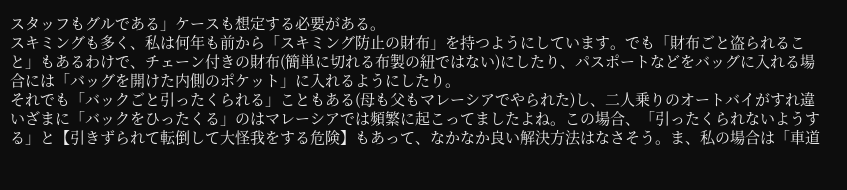スタッフもグルである」ケースも想定する必要がある。
スキミングも多く、私は何年も前から「スキミング防止の財布」を持つようにしています。でも「財布ごと盗られること」もあるわけで、チェーン付きの財布(簡単に切れる布製の紐ではない)にしたり、パスポートなどをバッグに入れる場合には「バッグを開けた内側のポケット」に入れるようにしたり。
それでも「バックごと引ったくられる」こともある(母も父もマレーシアでやられた)し、二人乗りのオートバイがすれ違いざまに「バックをひったくる」のはマレーシアでは頻繁に起こってましたよね。この場合、「引ったくられないようする」と【引きずられて転倒して大怪我をする危険】もあって、なかなか良い解決方法はなさそう。ま、私の場合は「車道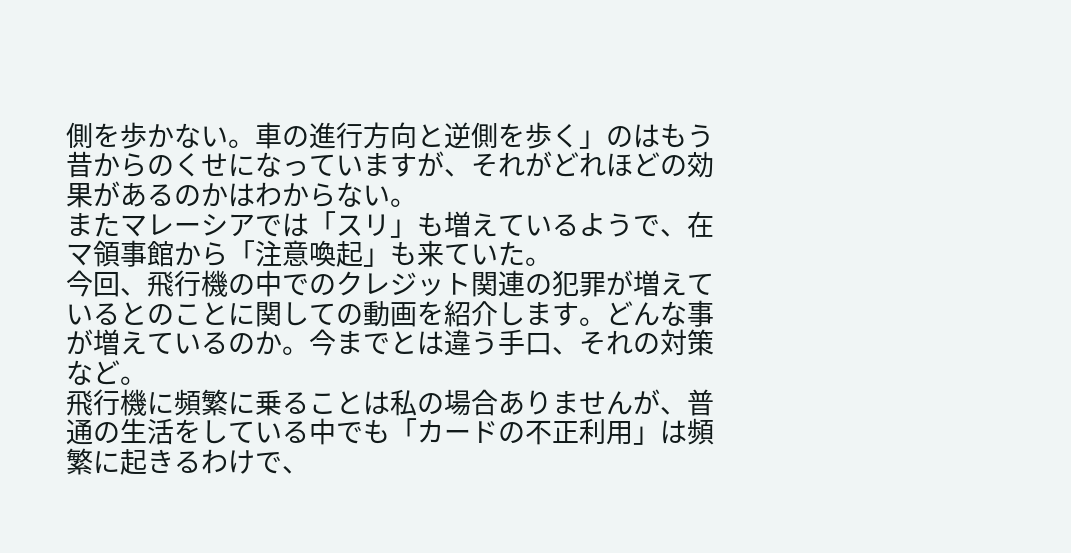側を歩かない。車の進行方向と逆側を歩く」のはもう昔からのくせになっていますが、それがどれほどの効果があるのかはわからない。
またマレーシアでは「スリ」も増えているようで、在マ領事館から「注意喚起」も来ていた。
今回、飛行機の中でのクレジット関連の犯罪が増えているとのことに関しての動画を紹介します。どんな事が増えているのか。今までとは違う手口、それの対策など。
飛行機に頻繁に乗ることは私の場合ありませんが、普通の生活をしている中でも「カードの不正利用」は頻繁に起きるわけで、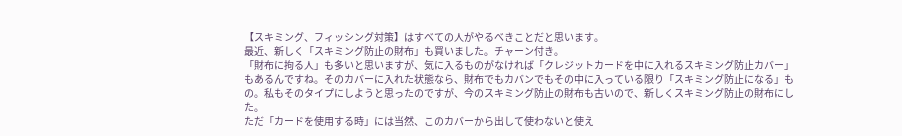【スキミング、フィッシング対策】はすべての人がやるべきことだと思います。
最近、新しく「スキミング防止の財布」も買いました。チャーン付き。
「財布に拘る人」も多いと思いますが、気に入るものがなければ「クレジットカードを中に入れるスキミング防止カバー」もあるんですね。そのカバーに入れた状態なら、財布でもカバンでもその中に入っている限り「スキミング防止になる」もの。私もそのタイプにしようと思ったのですが、今のスキミング防止の財布も古いので、新しくスキミング防止の財布にした。
ただ「カードを使用する時」には当然、このカバーから出して使わないと使え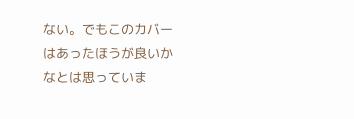ない。でもこのカバーはあったほうが良いかなとは思っていま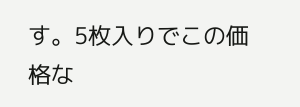す。5枚入りでこの価格な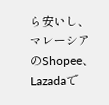ら安いし、マレーシアのShopee、Lazadaで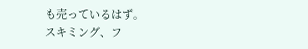も売っているはず。
スキミング、フ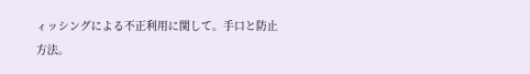ィッシングによる不正利用に関して。手口と防止方法。